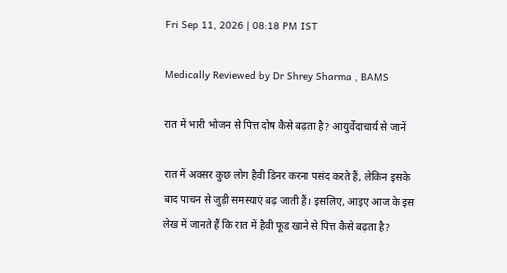Fri Sep 11, 2026 | 08:18 PM IST

Medically Reviewed by Dr Shrey Sharma , BAMS

रात में भारी भोजन से पित्त दोष कैसे बढ़ता है? आयुर्वेदाचार्य से जानें

रात में अक्सर कुछ लोग हैवी डिनर करना पसंद करते हैं, लेकिन इसके बाद पाचन से जुड़ी समस्याएं बढ़ जाती हैं। इसलिए, आइए आज के इस लेख में जानते हैं कि रात में हैवी फूड खाने से पित्त कैसे बढ़ता है?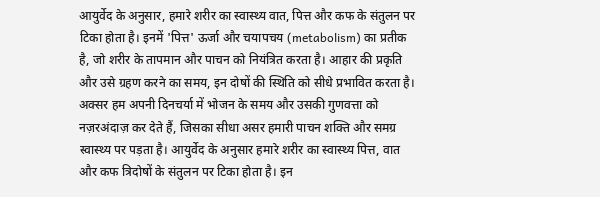आयुर्वेद के अनुसार, हमारे शरीर का स्वास्थ्य वात, पित्त और कफ के संतुलन पर टिका होता है। इनमें 'पित्त' ऊर्जा और चयापचय (metabolism) का प्रतीक है, जो शरीर के तापमान और पाचन को नियंत्रित करता है। आहार की प्रकृति और उसे ग्रहण करने का समय, इन दोषों की स्थिति को सीधे प्रभावित करता है। अक्सर हम अपनी दिनचर्या में भोजन के समय और उसकी गुणवत्ता को नज़रअंदाज़ कर देते हैं, जिसका सीधा असर हमारी पाचन शक्ति और समग्र स्वास्थ्य पर पड़ता है। आयुर्वेद के अनुसार हमारे शरीर का स्वास्थ्य पित्त, वात और कफ त्रिदोषों के संतुलन पर टिका होता है। इन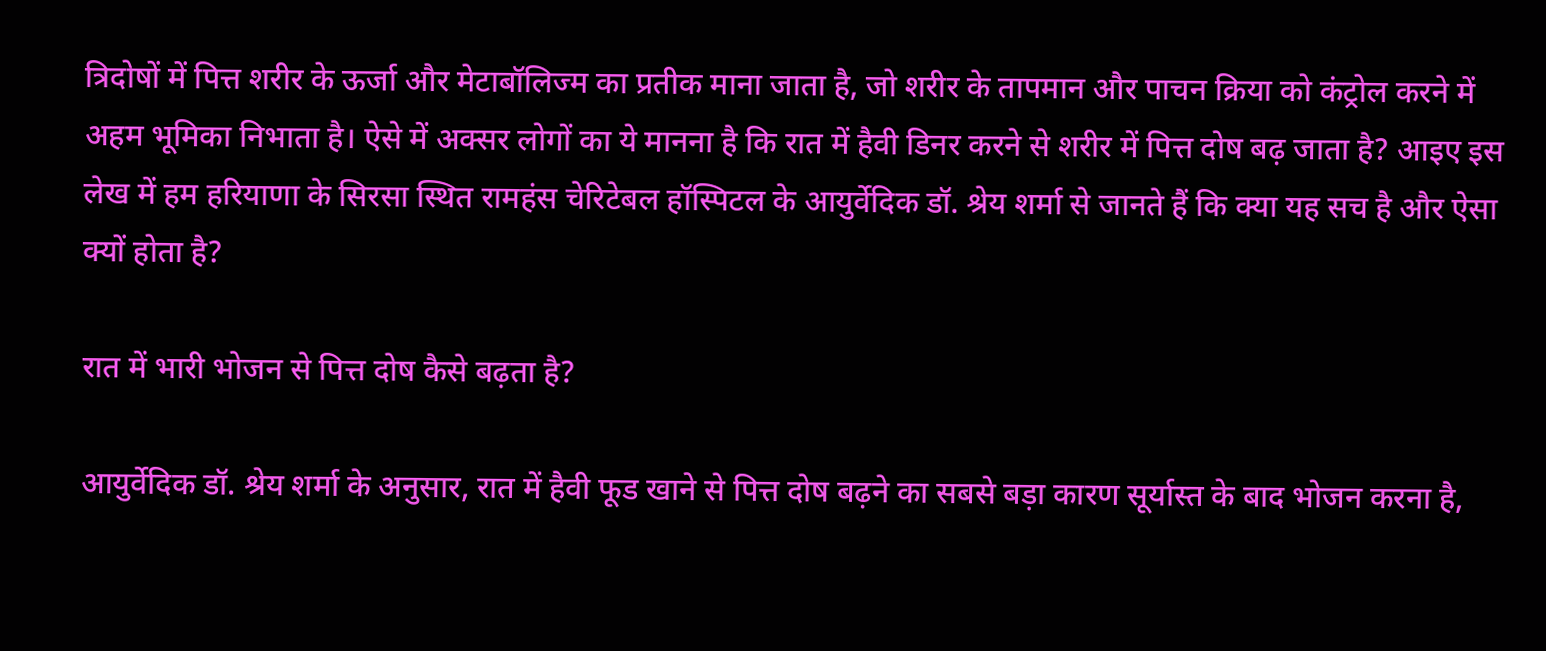त्रिदोषों में पित्त शरीर के ऊर्जा और मेटाबॉलिज्म का प्रतीक माना जाता है, जो शरीर के तापमान और पाचन क्रिया को कंट्रोल करने में अहम भूमिका निभाता है। ऐसे में अक्सर लोगों का ये मानना है कि रात में हैवी डिनर करने से शरीर में पित्त दोष बढ़ जाता है? आइए इस लेख में हम हरियाणा के सिरसा स्थित रामहंस चेरिटेबल हॉस्पिटल के आयुर्वेदिक डॉ. श्रेय शर्मा से जानते हैं कि क्या यह सच है और ऐसा क्यों होता है?

रात में भारी भोजन से पित्त दोष कैसे बढ़ता है?

आयुर्वेदिक डॉ. श्रेय शर्मा के अनुसार, रात में हैवी फूड खाने से पित्त दोष बढ़ने का सबसे बड़ा कारण सूर्यास्त के बाद भोजन करना है,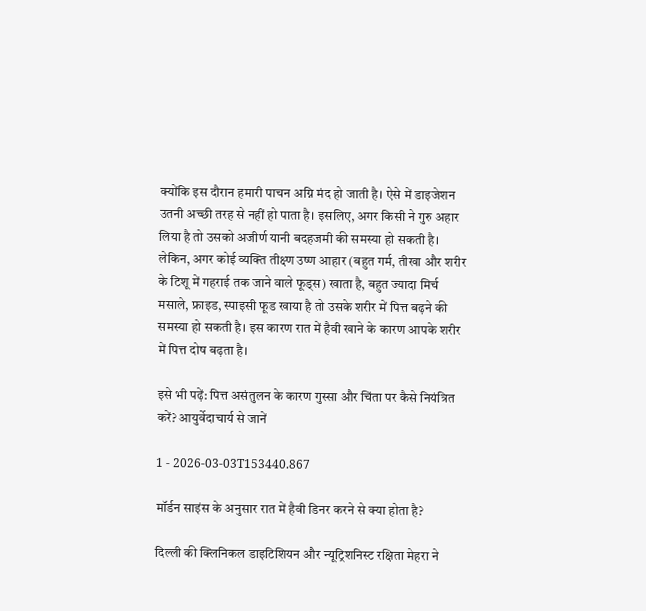क्योंकि इस दौरान हमारी पाचन अग्नि मंद हो जाती है। ऐसे में डाइजेशन उतनी अच्छी तरह से नहीं हो पाता है। इसलिए, अगर किसी ने गुरु अहार लिया है तो उसको अजीर्ण यानी बदहजमी की समस्या हो सकती है। लेकिन, अगर कोई व्यक्ति तीक्ष्ण उष्ण आहार (बहुत गर्म, तीखा और शरीर के टिशू में गहराई तक जाने वाले फूड्स) खाता है, बहुत ज्यादा मिर्च मसाले, फ्राइड, स्पाइसी फूड खाया है तो उसके शरीर में पित्त बढ़ने की समस्या हो सकती है। इस कारण रात में हैवी खाने के कारण आपके शरीर में पित्त दोष बढ़ता है।

इसे भी पढ़ें: पित्त असंतुलन के कारण गुस्सा और चिंता पर कैसे नियंत्रित करें? आयुर्वेदाचार्य से जानें

1 - 2026-03-03T153440.867

मॉर्डन साइंस के अनुसार रात में हैवी डिनर करने से क्या होता है?

दिल्ली की क्लिनिकल डाइटिशियन और न्यूट्रिशनिस्ट रक्षिता मेहरा ने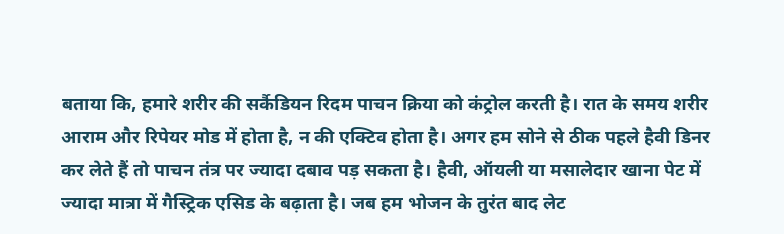बताया कि, हमारे शरीर की सर्कैडियन रिदम पाचन क्रिया को कंट्रोल करती है। रात के समय शरीर आराम और रिपेयर मोड में होता है, न की एक्टिव होता है। अगर हम सोने से ठीक पहले हैवी डिनर कर लेते हैं तो पाचन तंत्र पर ज्यादा दबाव पड़ सकता है। हैवी, ऑयली या मसालेदार खाना पेट में ज्यादा मात्रा में गैस्ट्रिक एसिड के बढ़ाता है। जब हम भोजन के तुरंत बाद लेट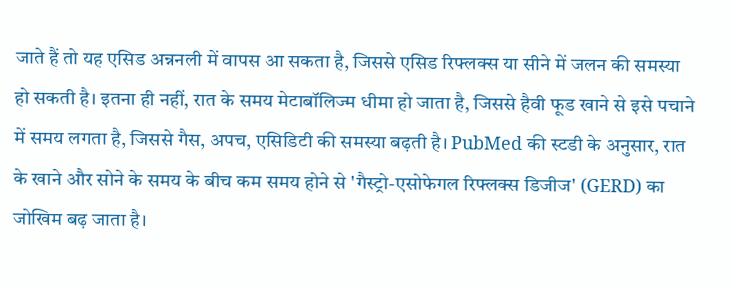जाते हैं तो यह एसिड अन्ननली में वापस आ सकता है, जिससे एसिड रिफ्लक्स या सीने में जलन की समस्या हो सकती है। इतना ही नहीं, रात के समय मेटाबॉलिज्म धीमा हो जाता है, जिससे हैवी फूड खाने से इसे पचाने में समय लगता है, जिससे गैस, अपच, एसिडिटी की समस्या बढ़ती है। PubMed की स्टडी के अनुसार, रात के खाने और सोने के समय के बीच कम समय होने से 'गैस्ट्रो-एसोफेगल रिफ्लक्स डिजीज' (GERD) का जोखिम बढ़ जाता है।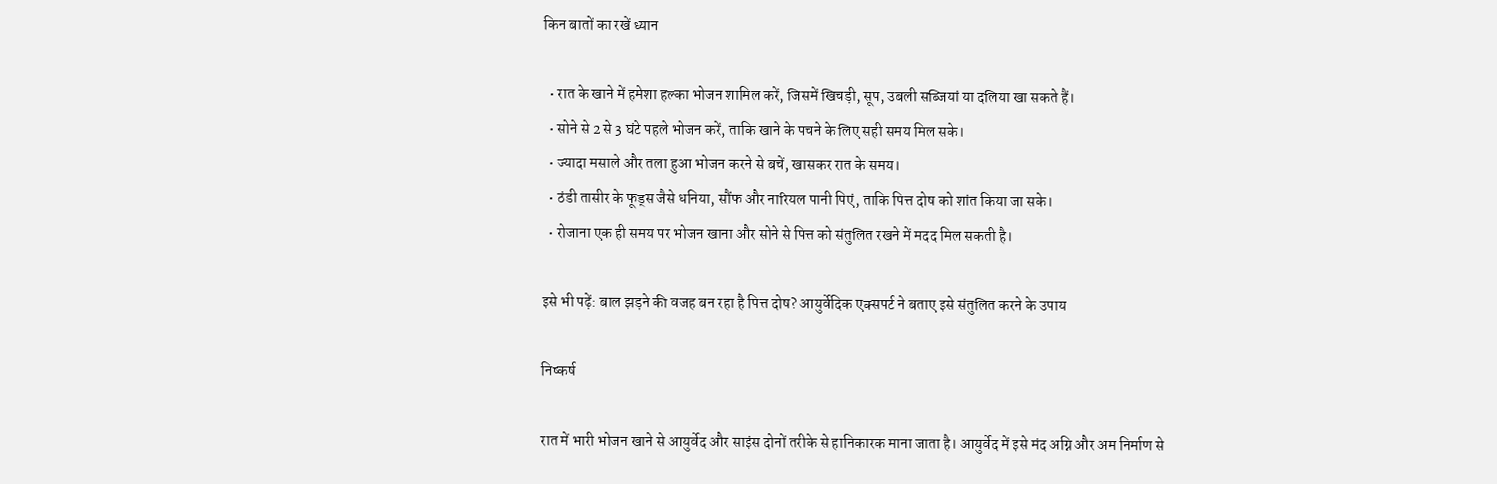किन बातों का रखें ध्यान

  • रात के खाने में हमेशा हल्का भोजन शामिल करें, जिसमें खिचड़ी, सूप, उबली सब्जियां या दलिया खा सकते हैं।
  • सोने से 2 से 3 घंटे पहले भोजन करें, ताकि खाने के पचने के लिए सही समय मिल सके।
  • ज्यादा मसाले और तला हुआ भोजन करने से बचें, खासकर रात के समय।
  • ठंडी तासीर के फूड्स जैसे धनिया, सौंफ और नारियल पानी पिएं, ताकि पित्त दोष को शांत किया जा सके।
  • रोजाना एक ही समय पर भोजन खाना और सोने से पित्त को संतुलित रखने में मदद मिल सकती है।

इसे भी पढ़ें: बाल झड़ने की वजह बन रहा है पित्त दोष? आयुर्वेदिक एक्‍सपर्ट ने बताए इसे संतुल‍ित करने के उपाय

निष्कर्ष

रात में भारी भोजन खाने से आयुर्वेद और साइंस दोनों तरीके से हानिकारक माना जाता है। आयुर्वेद में इसे मंद अग्नि और अम निर्माण से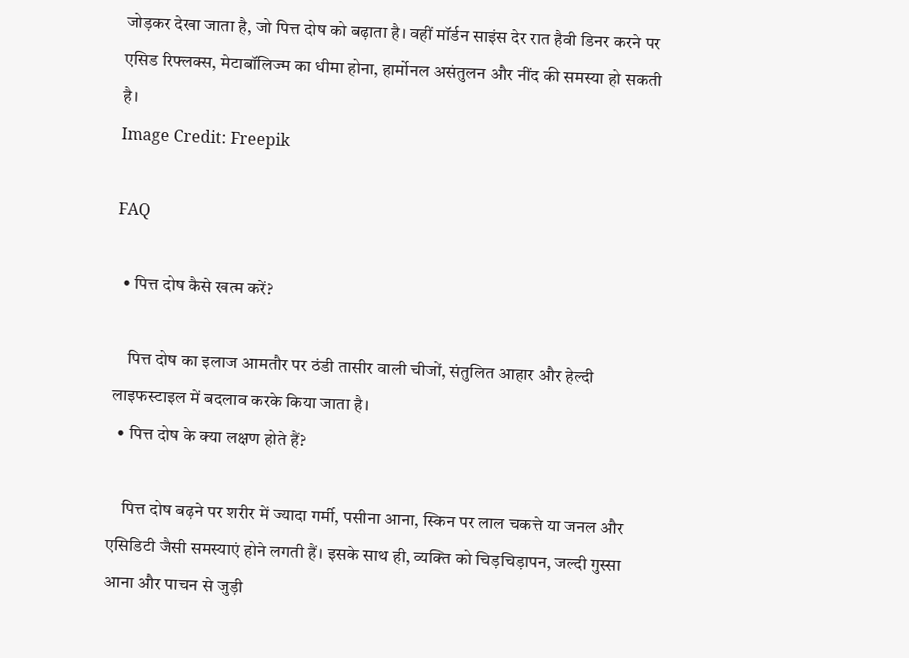जोड़कर देखा जाता है, जो पित्त दोष को बढ़ाता है। वहीं मॉर्डन साइंस देर रात हैवी डिनर करने पर एसिड रिफ्लक्स, मेटाबॉलिज्म का धीमा होना, हार्मोनल असंतुलन और नींद की समस्या हो सकती है।
Image Credit: Freepik

FAQ

  • पित्त दोष कैसे खत्म करें?

    पित्त दोष का इलाज आमतौर पर ठंडी तासीर वाली चीजों, संतुलित आहार और हेल्दी लाइफस्टाइल में बदलाव करके किया जाता है।
  • पित्त दोष के क्या लक्षण होते हैं?

    पित्त दोष बढ़ने पर शरीर में ज्यादा गर्मी, पसीना आना, स्किन पर लाल चकत्ते या जनल और एसिडिटी जैसी समस्याएं होने लगती हैं। इसके साथ ही, व्यक्ति को चिड़चिड़ापन, जल्दी गुस्सा आना और पाचन से जुड़ी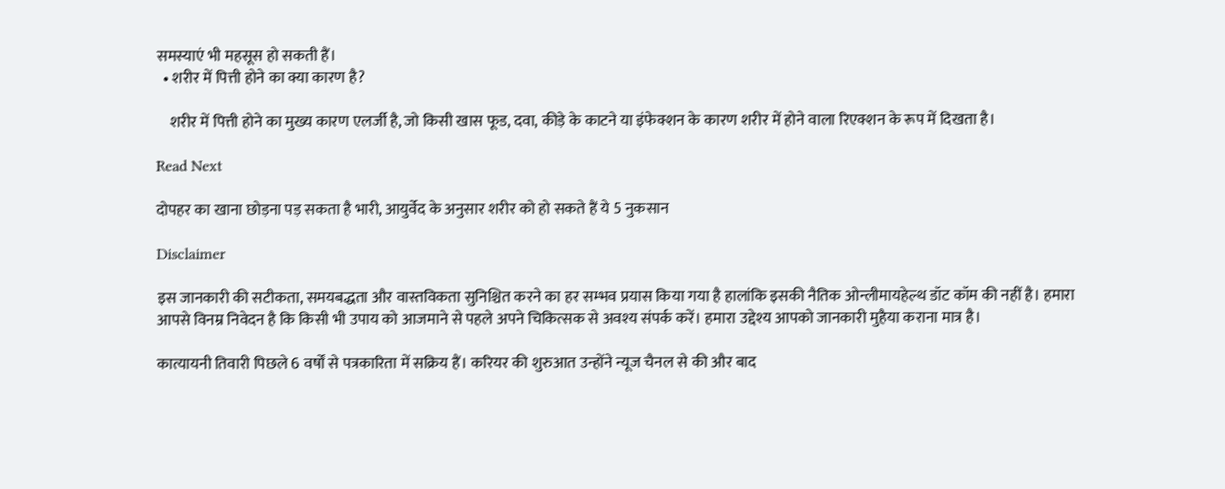समस्याएं भी महसूस हो सकती हैं।
  • शरीर में पित्ती होने का क्या कारण है?

    शरीर में पित्ती होने का मुख्य कारण एलर्जी है, जो किसी खास फूड, दवा, कीड़े के काटने या इंफेक्शन के कारण शरीर में होने वाला रिएक्शन के रूप में दिखता है।

Read Next

दोपहर का खाना छोड़ना पड़ सकता है भारी, आयुर्वेद के अनुसार शरीर को हो सकते हैं ये 5 नुकसान

Disclaimer

इस जानकारी की सटीकता, समयबद्धता और वास्तविकता सुनिश्चित करने का हर सम्भव प्रयास किया गया है हालांकि इसकी नैतिक ओन्लीमायहेल्थ डॉट कॉम की नहीं है। हमारा आपसे विनम्र निवेदन है कि किसी भी उपाय को आजमाने से पहले अपने चिकित्सक से अवश्य संपर्क करें। हमारा उद्देश्य आपको जानकारी मुहैया कराना मात्र है।

कात्यायनी तिवारी पिछले 6 वर्षों से पत्रकारिता में सक्रिय हैं। करियर की शुरुआत उन्होंने न्यूज चैनल से की और बाद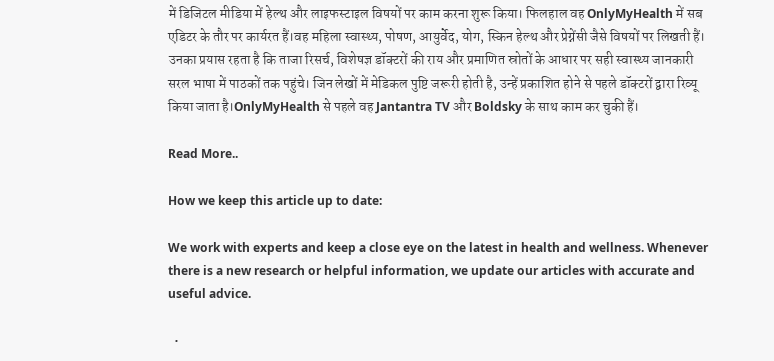में डिजिटल मीडिया में हेल्थ और लाइफस्टाइल विषयों पर काम करना शुरू किया। फिलहाल वह OnlyMyHealth में सब एडिटर के तौर पर कार्यरत हैं।वह महिला स्वास्थ्य, पोषण, आयुर्वेद, योग, स्किन हेल्थ और प्रेग्नेंसी जैसे विषयों पर लिखती हैं। उनका प्रयास रहता है कि ताजा रिसर्च, विशेषज्ञ डॉक्टरों की राय और प्रमाणित स्रोतों के आधार पर सही स्वास्थ्य जानकारी सरल भाषा में पाठकों तक पहुंचे। जिन लेखों में मेडिकल पुष्टि जरूरी होती है, उन्हें प्रकाशित होने से पहले डॉक्टरों द्वारा रिव्यू किया जाता है।OnlyMyHealth से पहले वह Jantantra TV और Boldsky के साथ काम कर चुकी हैं।

Read More..

How we keep this article up to date:

We work with experts and keep a close eye on the latest in health and wellness. Whenever there is a new research or helpful information, we update our articles with accurate and useful advice.

  •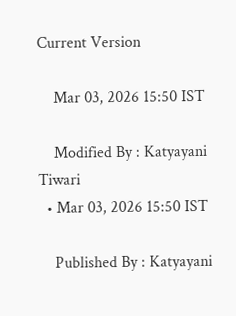Current Version

    Mar 03, 2026 15:50 IST

    Modified By : Katyayani Tiwari
  • Mar 03, 2026 15:50 IST

    Published By : Katyayani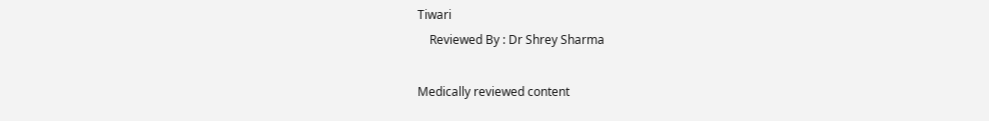Tiwari
    Reviewed By : Dr Shrey Sharma

Medically reviewed content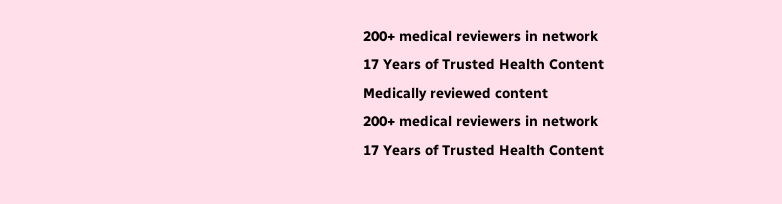200+ medical reviewers in network
17 Years of Trusted Health Content
Medically reviewed content
200+ medical reviewers in network
17 Years of Trusted Health Content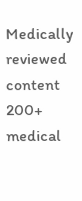Medically reviewed content
200+ medical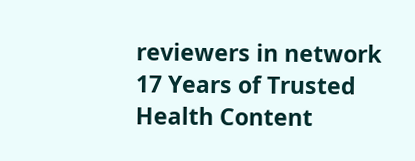reviewers in network
17 Years of Trusted Health Content